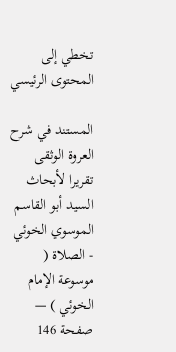تخطي إلى المحتوى الرئيسي

المستند في شرح العروة الوثقى تقريرا لأبحاث السيد أبو القاسم الموسوي الخوئي - الصلاة ( موسوعة الإمام الخوئي ) — صفحة 146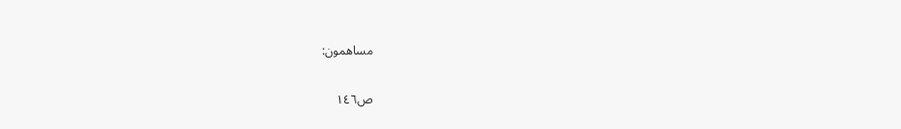مساهمون:

ص١٤٦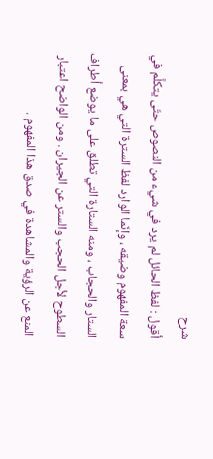شرح
أقول : لفظ الحائل لم يرد في شيء من النصوص حتّى يتكلَّم في سعة المفهوم وضيقه ، وإنّما الوارد لفظ السترة التي هي بمعنى الستار والحجاب ، ومنه الستارة التي تطلق على ما يوضع أطراف السطوح لأجل الحجب والستر عن الجيران . ومن الواضح اعتبار المنع عن الرؤية والمشاهدة في صدق هذا المفهوم .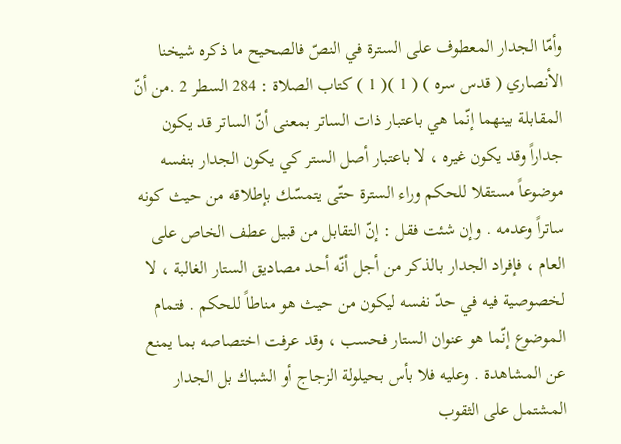وأمّا الجدار المعطوف على السترة في النصّ فالصحيح ما ذكره شيخنا الأنصاري ( قدس سره ) ( 1 )( 1 ) كتاب الصلاة : 284 السطر 2 .من أنّ المقابلة بينهما إنّما هي باعتبار ذات الساتر بمعنى أنّ الساتر قد يكون جداراً وقد يكون غيره ، لا باعتبار أصل الستر كي يكون الجدار بنفسه موضوعاً مستقلا للحكم وراء السترة حتّى يتمسّك بإطلاقه من حيث كونه ساتراً وعدمه . وإن شئت فقل : إنّ التقابل من قبيل عطف الخاص على العام ، فإفراد الجدار بالذكر من أجل أنّه أحد مصاديق الستار الغالبة ، لا لخصوصية فيه في حدّ نفسه ليكون من حيث هو مناطاً للحكم . فتمام الموضوع إنّما هو عنوان الستار فحسب ، وقد عرفت اختصاصه بما يمنع عن المشاهدة . وعليه فلا بأس بحيلولة الزجاج أو الشباك بل الجدار المشتمل على الثقوب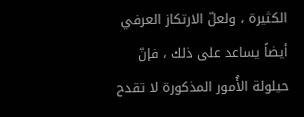الكثيرة ، ولعلّ الارتكاز العرفي أيضاً يساعد على ذلك ، فإنّ حيلولة الأُمور المذكورة لا تقدح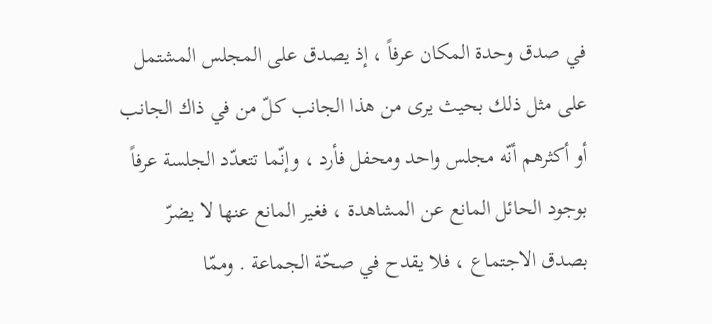في صدق وحدة المكان عرفاً ، إذ يصدق على المجلس المشتمل على مثل ذلك بحيث يرى من هذا الجانب كلّ من في ذاك الجانب أو أكثرهم أنّه مجلس واحد ومحفل فأرد ، وإنّما تتعدّد الجلسة عرفاً بوجود الحائل المانع عن المشاهدة ، فغير المانع عنها لا يضرّ بصدق الاجتماع ، فلا يقدح في صحّة الجماعة . وممّا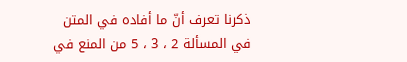ذكرنا تعرف أنّ ما أفاده في المتن في المسألة 2 ، 3 ، 5 من المنع في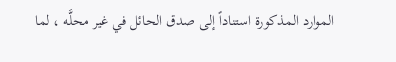الموارد المذكورة استناداً إلى صدق الحائل في غير محلَّه ، لما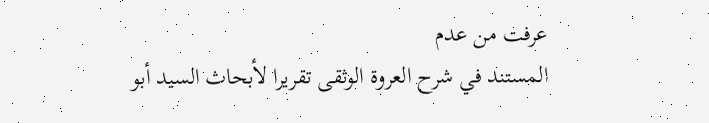عرفت من عدم
المستند في شرح العروة الوثقى تقريرا لأبحاث السيد أبو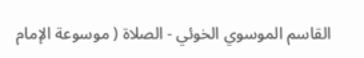القاسم الموسوي الخوئي - الصلاة ( موسوعة الإمام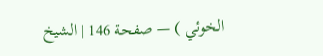الخوئي ) — صفحة 146 | الشيخ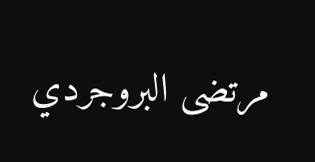مرتضى البروجردي